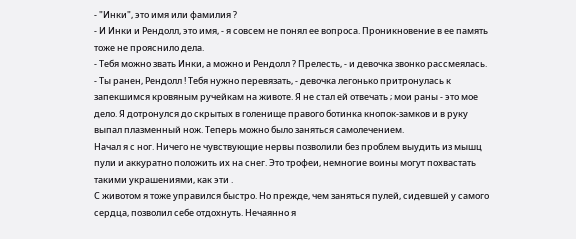- "Инки", это имя или фамилия ?
- И Инки и Рендолл, это имя, - я совсем не понял ее вопроса. Проникновение в ее память тоже не прояснило дела.
- Тебя можно звать Инки, а можно и Рендолл ? Прелесть, - и девочка звонко рассмеялась.
- Ты ранен, Рендолл ! Тебя нужно перевязать, - девочка легонько притронулась к запекшимся кровяным ручейкам на животе. Я не стал ей отвечать ; мои раны - это мое дело. Я дотронулся до скрытых в голенище правого ботинка кнопок-замков и в руку выпал плазменный нож. Теперь можно было заняться самолечением.
Начал я с ног. Ничего не чувствующие нервы позволили без проблем выудить из мышц пули и аккуратно положить их на снег. Это трофеи, немногие воины могут похвастать такими украшениями, как эти .
С животом я тоже управился быстро. Но прежде, чем заняться пулей, сидевшей у самого сердца, позволил себе отдохнуть. Нечаянно я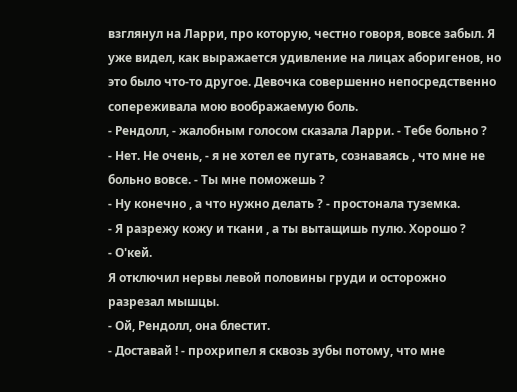взглянул на Ларри, про которую, честно говоря, вовсе забыл. Я уже видел, как выражается удивление на лицах аборигенов, но это было что-то другое. Девочка совершенно непосредственно сопереживала мою воображаемую боль.
- Рендолл, - жалобным голосом сказала Ларри. - Тебе больно ?
- Нет. Не очень, - я не хотел ее пугать, сознаваясь , что мне не больно вовсе. - Ты мне поможешь ?
- Ну конечно , а что нужно делать ? - простонала туземка.
- Я разрежу кожу и ткани , а ты вытащишь пулю. Хорошо ?
- О'кей.
Я отключил нервы левой половины груди и осторожно разрезал мышцы.
- Ой, Рендолл, она блестит.
- Доставай ! - прохрипел я сквозь зубы потому, что мне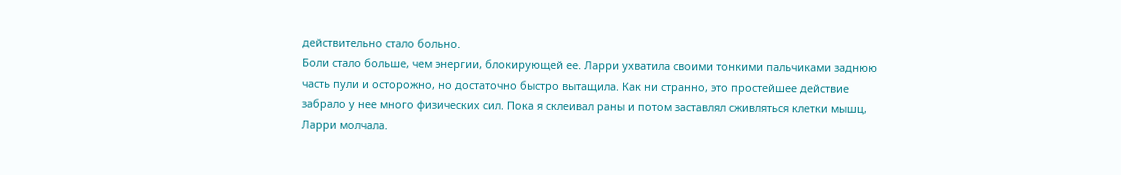действительно стало больно.
Боли стало больше, чем энергии, блокирующей ее. Ларри ухватила своими тонкими пальчиками заднюю часть пули и осторожно, но достаточно быстро вытащила. Как ни странно, это простейшее действие забрало у нее много физических сил. Пока я склеивал раны и потом заставлял сживляться клетки мышц, Ларри молчала.